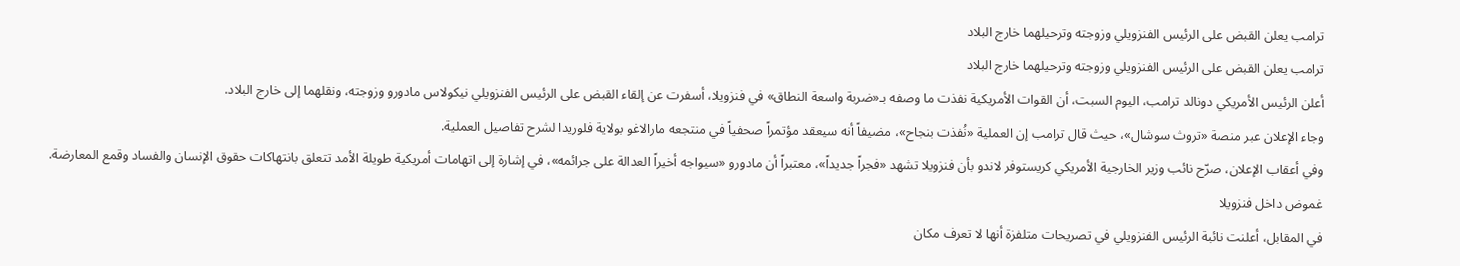ترامب يعلن القبض على الرئيس الفنزويلي وزوجته وترحيلهما خارج البلاد
ترامب يعلن القبض على الرئيس الفنزويلي وزوجته وترحيلهما خارج البلاد
أعلن الرئيس الأمريكي دونالد ترامب، اليوم السبت، أن القوات الأمريكية نفذت ما وصفه بـ«ضربة واسعة النطاق» في فنزويلا، أسفرت عن إلقاء القبض على الرئيس الفنزويلي نيكولاس مادورو وزوجته، ونقلهما إلى خارج البلاد.
وجاء الإعلان عبر منصة «تروث سوشال»، حيث قال ترامب إن العملية «نُفذت بنجاح»، مضيفاً أنه سيعقد مؤتمراً صحفياً في منتجعه مارالاغو بولاية فلوريدا لشرح تفاصيل العملية.
وفي أعقاب الإعلان، صرّح نائب وزير الخارجية الأمريكي كريستوفر لاندو بأن فنزويلا تشهد «فجراً جديداً»، معتبراً أن مادورو «سيواجه أخيراً العدالة على جرائمه»، في إشارة إلى اتهامات أمريكية طويلة الأمد تتعلق بانتهاكات حقوق الإنسان والفساد وقمع المعارضة.
غموض داخل فنزويلا
في المقابل، أعلنت نائبة الرئيس الفنزويلي في تصريحات متلفزة أنها لا تعرف مكان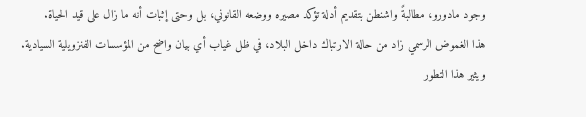وجود مادورو، مطالبةً واشنطن بتقديم أدلة تؤكد مصيره ووضعه القانوني، بل وحتى إثبات أنه ما زال على قيد الحياة.
هذا الغموض الرسمي زاد من حالة الارتباك داخل البلاد، في ظل غياب أي بيان واضح من المؤسسات الفنزويلية السيادية.
ويثير هذا التطور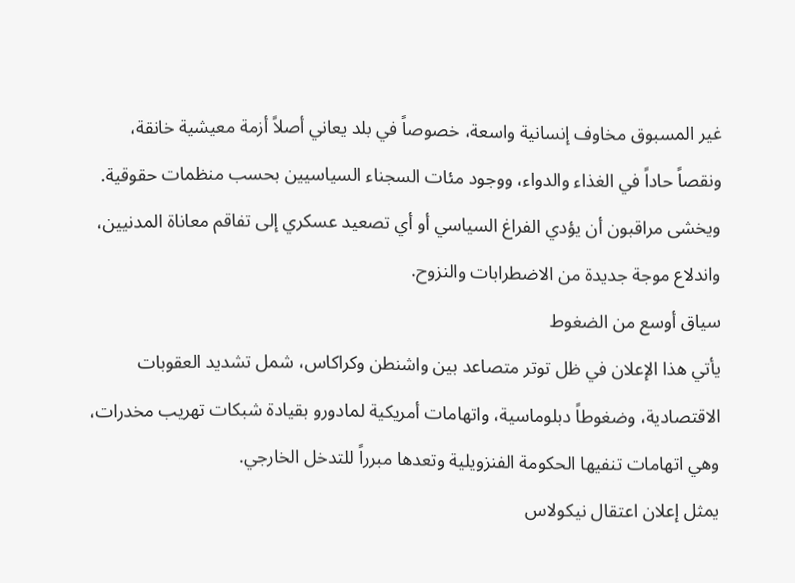غير المسبوق مخاوف إنسانية واسعة، خصوصاً في بلد يعاني أصلاً أزمة معيشية خانقة، ونقصاً حاداً في الغذاء والدواء، ووجود مئات السجناء السياسيين بحسب منظمات حقوقية.
ويخشى مراقبون أن يؤدي الفراغ السياسي أو أي تصعيد عسكري إلى تفاقم معاناة المدنيين، واندلاع موجة جديدة من الاضطرابات والنزوح.
سياق أوسع من الضغوط
يأتي هذا الإعلان في ظل توتر متصاعد بين واشنطن وكراكاس، شمل تشديد العقوبات الاقتصادية، وضغوطاً دبلوماسية، واتهامات أمريكية لمادورو بقيادة شبكات تهريب مخدرات، وهي اتهامات تنفيها الحكومة الفنزويلية وتعدها مبرراً للتدخل الخارجي.
يمثل إعلان اعتقال نيكولاس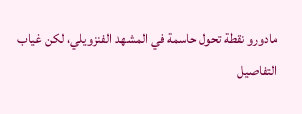مادورو نقطة تحول حاسمة في المشهد الفنزويلي، لكن غياب التفاصيل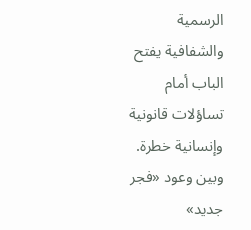الرسمية والشفافية يفتح الباب أمام تساؤلات قانونية وإنسانية خطرة.
وبين وعود «فجر جديد»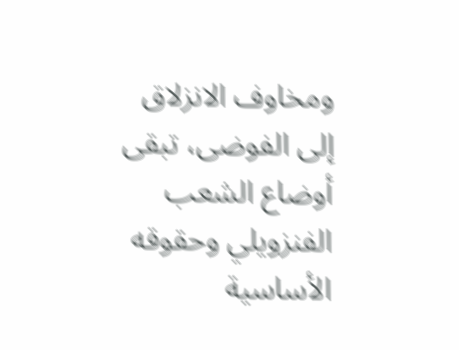ومخاوف الانزلاق إلى الفوضى، تبقى أوضاع الشعب الفنزويلي وحقوقه الأساسية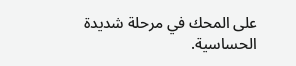على المحك في مرحلة شديدة الحساسية.